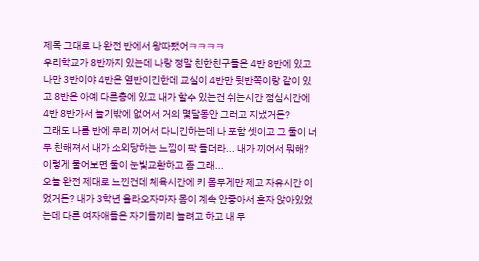제목 그대로 나 완전 반에서 왕따됐어ㅋㅋㅋㅋ
우리학교가 8반까지 있는데 나랑 정말 친한친구들은 4반 8반에 있고 나만 3반이야 4반은 옆반이긴한데 교실이 4반만 뒷반쪽이랑 같이 있고 8반은 아예 다른층에 있고 내가 할수 있는건 쉬는시간 점심시간에 4반 8반가서 놀기밖에 없어서 거의 몇달동안 그러고 지냈거든?
그래도 나름 반에 무리 끼어서 다니긴하는데 나 포함 셋이고 그 둘이 너무 친해져서 내가 소외당하는 느낌이 팍 들더라... 내가 끼어서 뭐해?이렇게 물어보면 둘이 눈빛교환하고 좀 그래...
오늘 완전 제대로 느낀건데 체육시간에 키 몸무게만 제고 자유시간 이었거든? 내가 3학년 올라오자마자 몸이 계속 안좋아서 혼자 앉아있었는데 다른 여자애들은 자기들끼리 놀려고 하고 내 무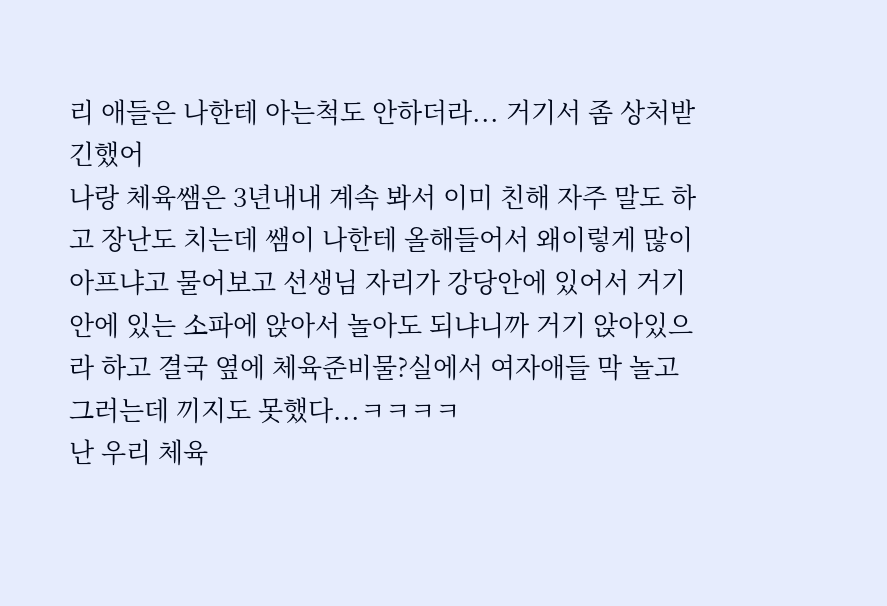리 애들은 나한테 아는척도 안하더라... 거기서 좀 상처받긴했어
나랑 체육쌤은 3년내내 계속 봐서 이미 친해 자주 말도 하고 장난도 치는데 쌤이 나한테 올해들어서 왜이렇게 많이 아프냐고 물어보고 선생님 자리가 강당안에 있어서 거기 안에 있는 소파에 앉아서 놀아도 되냐니까 거기 앉아있으라 하고 결국 옆에 체육준비물?실에서 여자애들 막 놀고 그러는데 끼지도 못했다...ㅋㅋㅋㅋ
난 우리 체육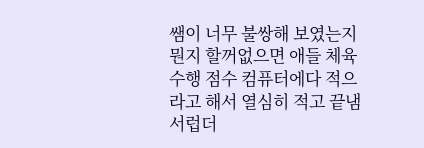쌤이 너무 불쌍해 보였는지 뭔지 할꺼없으면 애들 체육 수행 점수 컴퓨터에다 적으라고 해서 열심히 적고 끝냄
서럽더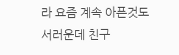라 요즘 계속 아픈것도 서러운데 친구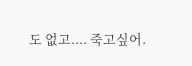도 없고.... 죽고싶어.